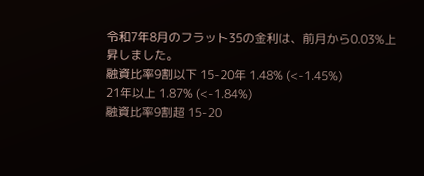令和7年8月のフラット35の金利は、前月から0.03%上昇しました。
融資比率9割以下 15-20年 1.48% (<-1.45%)
21年以上 1.87% (<-1.84%)
融資比率9割超 15-20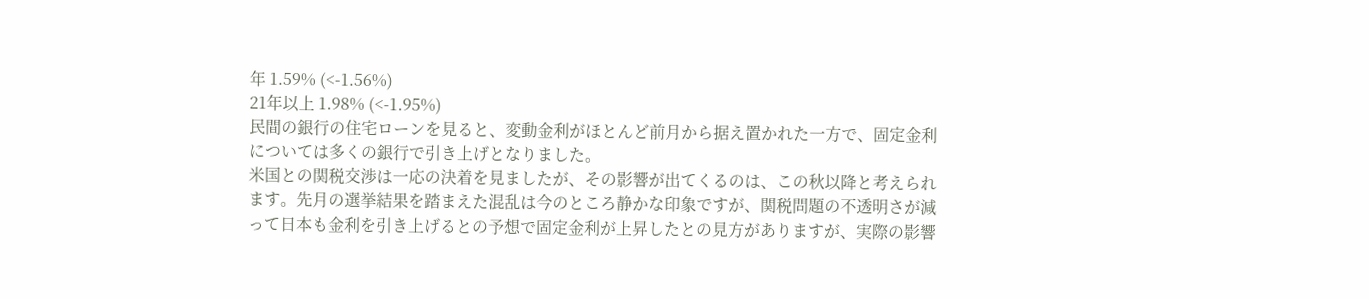年 1.59% (<-1.56%)
21年以上 1.98% (<-1.95%)
民間の銀行の住宅ローンを見ると、変動金利がほとんど前月から据え置かれた一方で、固定金利については多くの銀行で引き上げとなりました。
米国との関税交渉は一応の決着を見ましたが、その影響が出てくるのは、この秋以降と考えられます。先月の選挙結果を踏まえた混乱は今のところ静かな印象ですが、関税問題の不透明さが減って日本も金利を引き上げるとの予想で固定金利が上昇したとの見方がありますが、実際の影響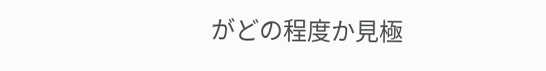がどの程度か見極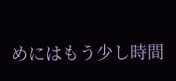めにはもう少し時間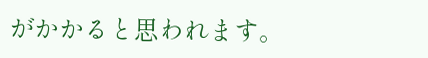がかかると思われます。